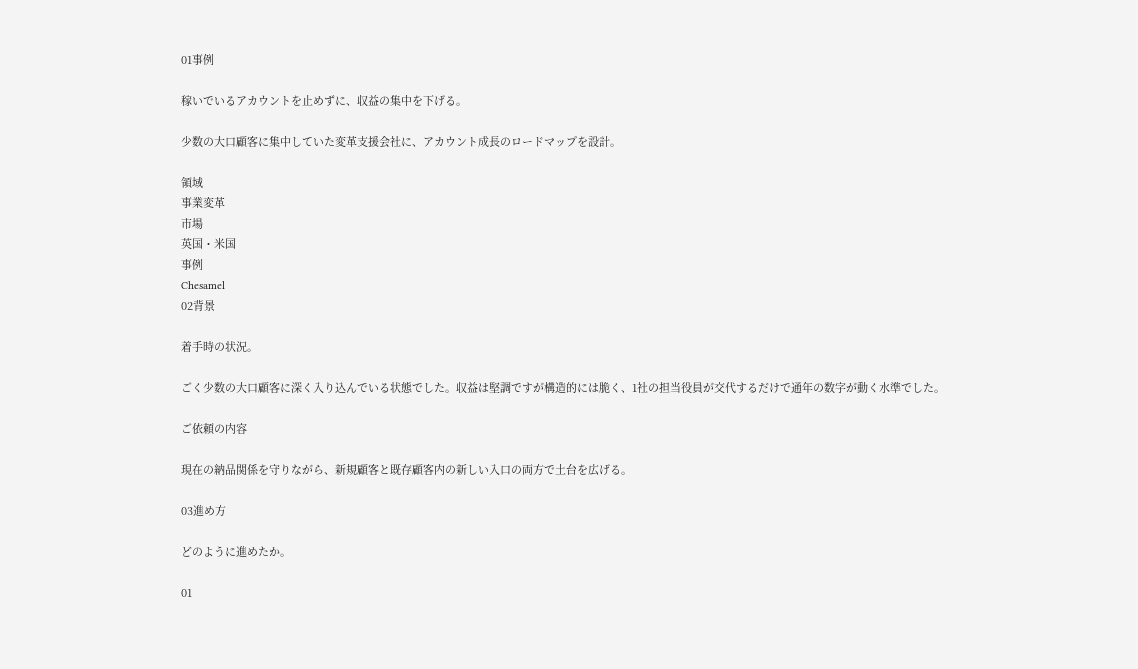01事例

稼いでいるアカウントを止めずに、収益の集中を下げる。

少数の大口顧客に集中していた変革支援会社に、アカウント成長のロードマップを設計。

領域
事業変革
市場
英国・米国
事例
Chesamel
02背景

着手時の状況。

ごく少数の大口顧客に深く入り込んでいる状態でした。収益は堅調ですが構造的には脆く、1社の担当役員が交代するだけで通年の数字が動く水準でした。

ご依頼の内容

現在の納品関係を守りながら、新規顧客と既存顧客内の新しい入口の両方で土台を広げる。

03進め方

どのように進めたか。

01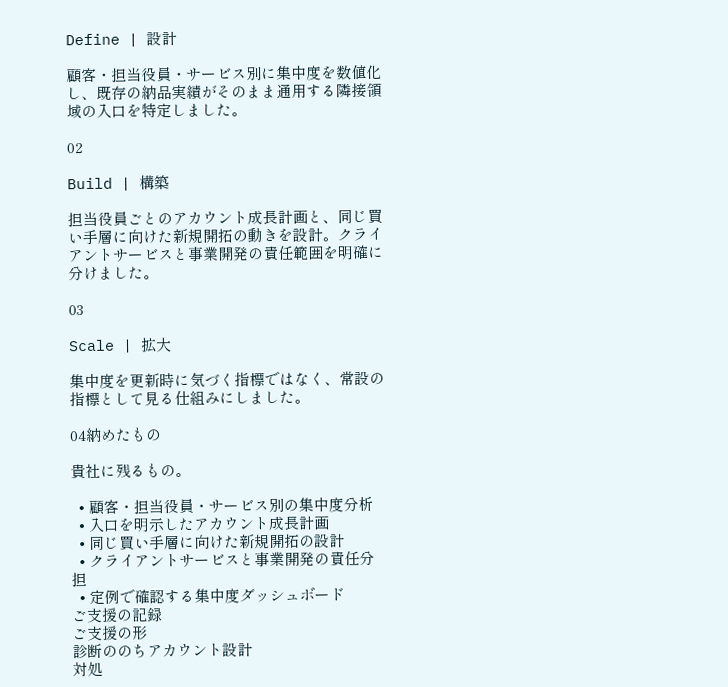Define | 設計

顧客・担当役員・サービス別に集中度を数値化し、既存の納品実績がそのまま通用する隣接領域の入口を特定しました。

02

Build | 構築

担当役員ごとのアカウント成長計画と、同じ買い手層に向けた新規開拓の動きを設計。クライアントサービスと事業開発の責任範囲を明確に分けました。

03

Scale | 拡大

集中度を更新時に気づく指標ではなく、常設の指標として見る仕組みにしました。

04納めたもの

貴社に残るもの。

  • 顧客・担当役員・サービス別の集中度分析
  • 入口を明示したアカウント成長計画
  • 同じ買い手層に向けた新規開拓の設計
  • クライアントサービスと事業開発の責任分担
  • 定例で確認する集中度ダッシュボード
ご支援の記録
ご支援の形
診断ののちアカウント設計
対処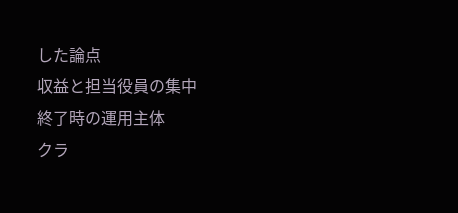した論点
収益と担当役員の集中
終了時の運用主体
クラ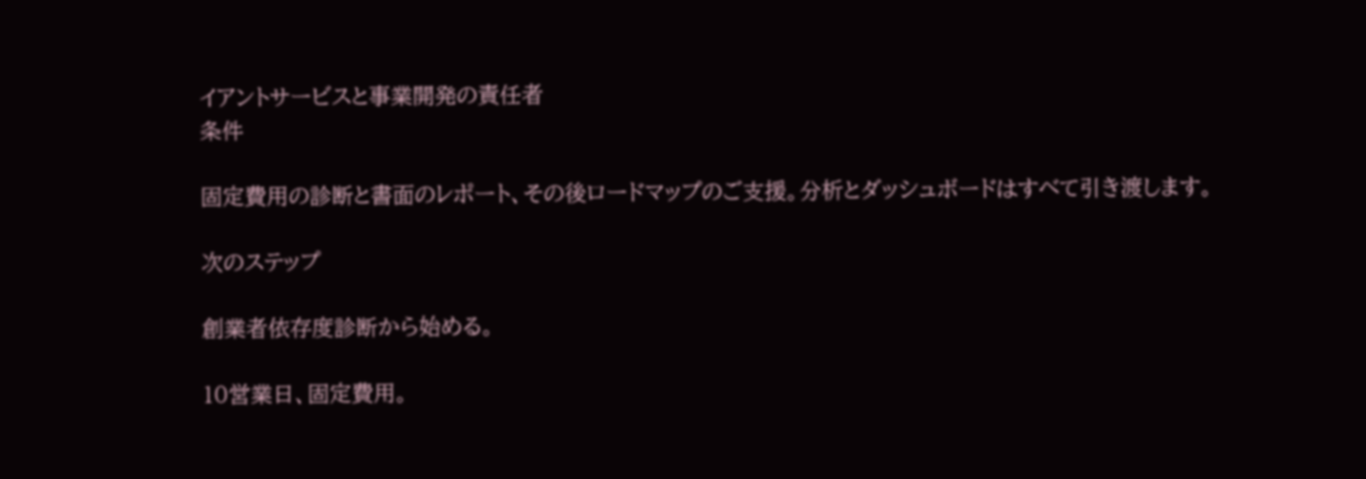イアントサービスと事業開発の責任者
条件

固定費用の診断と書面のレポート、その後ロードマップのご支援。分析とダッシュボードはすべて引き渡します。

次のステップ

創業者依存度診断から始める。

10営業日、固定費用。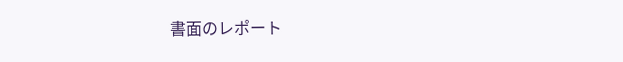書面のレポート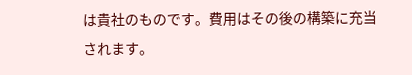は貴社のものです。費用はその後の構築に充当されます。